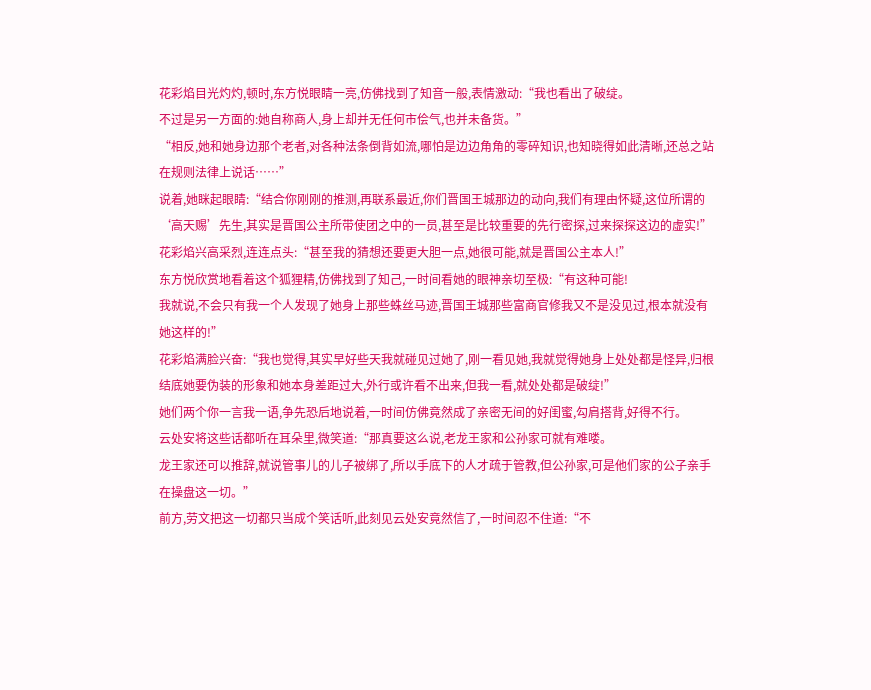花彩焰目光灼灼,顿时,东方悦眼睛一亮,仿佛找到了知音一般,表情激动:“我也看出了破绽。
不过是另一方面的:她自称商人,身上却并无任何市侩气,也并未备货。”
“相反,她和她身边那个老者,对各种法条倒背如流,哪怕是边边角角的零碎知识,也知晓得如此清晰,还总之站在规则法律上说话……”
说着,她眯起眼睛:“结合你刚刚的推测,再联系最近,你们晋国王城那边的动向,我们有理由怀疑,这位所谓的‘高天赐’先生,其实是晋国公主所带使团之中的一员,甚至是比较重要的先行密探,过来探探这边的虚实!”
花彩焰兴高采烈,连连点头:“甚至我的猜想还要更大胆一点,她很可能,就是晋国公主本人!”
东方悦欣赏地看着这个狐狸精,仿佛找到了知己,一时间看她的眼神亲切至极:“有这种可能!
我就说,不会只有我一个人发现了她身上那些蛛丝马迹,晋国王城那些富商官修我又不是没见过,根本就没有她这样的!”
花彩焰满脸兴奋:“我也觉得,其实早好些天我就碰见过她了,刚一看见她,我就觉得她身上处处都是怪异,归根结底她要伪装的形象和她本身差距过大,外行或许看不出来,但我一看,就处处都是破绽!”
她们两个你一言我一语,争先恐后地说着,一时间仿佛竟然成了亲密无间的好闺蜜,勾肩搭背,好得不行。
云处安将这些话都听在耳朵里,微笑道:“那真要这么说,老龙王家和公孙家可就有难喽。
龙王家还可以推辞,就说管事儿的儿子被绑了,所以手底下的人才疏于管教,但公孙家,可是他们家的公子亲手在操盘这一切。”
前方,劳文把这一切都只当成个笑话听,此刻见云处安竟然信了,一时间忍不住道:“不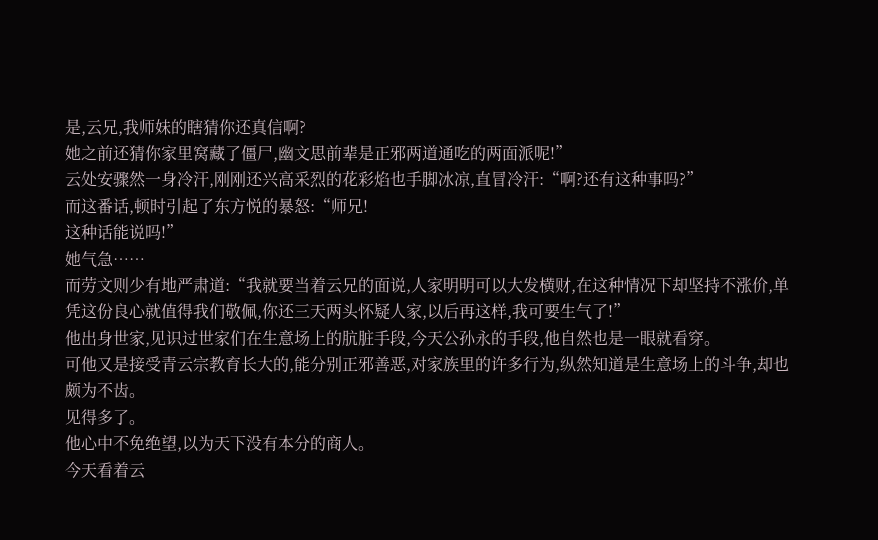是,云兄,我师妹的瞎猜你还真信啊?
她之前还猜你家里窝藏了僵尸,幽文思前辈是正邪两道通吃的两面派呢!”
云处安骤然一身冷汗,刚刚还兴高采烈的花彩焰也手脚冰凉,直冒冷汗:“啊?还有这种事吗?”
而这番话,顿时引起了东方悦的暴怒:“师兄!
这种话能说吗!”
她气急……
而劳文则少有地严肃道:“我就要当着云兄的面说,人家明明可以大发横财,在这种情况下却坚持不涨价,单凭这份良心就值得我们敬佩,你还三天两头怀疑人家,以后再这样,我可要生气了!”
他出身世家,见识过世家们在生意场上的肮脏手段,今天公孙永的手段,他自然也是一眼就看穿。
可他又是接受青云宗教育长大的,能分别正邪善恶,对家族里的许多行为,纵然知道是生意场上的斗争,却也颇为不齿。
见得多了。
他心中不免绝望,以为天下没有本分的商人。
今天看着云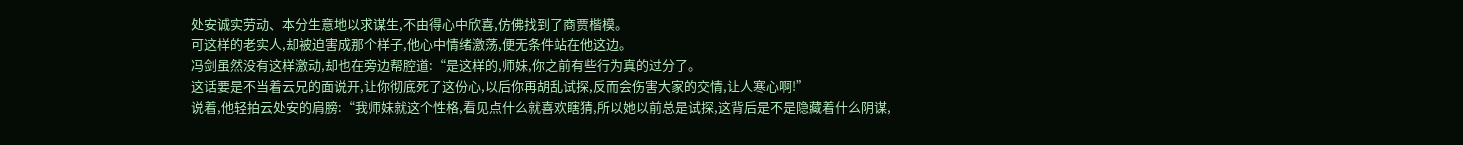处安诚实劳动、本分生意地以求谋生,不由得心中欣喜,仿佛找到了商贾楷模。
可这样的老实人,却被迫害成那个样子,他心中情绪激荡,便无条件站在他这边。
冯剑虽然没有这样激动,却也在旁边帮腔道:“是这样的,师妹,你之前有些行为真的过分了。
这话要是不当着云兄的面说开,让你彻底死了这份心,以后你再胡乱试探,反而会伤害大家的交情,让人寒心啊!”
说着,他轻拍云处安的肩膀:“我师妹就这个性格,看见点什么就喜欢瞎猜,所以她以前总是试探,这背后是不是隐藏着什么阴谋,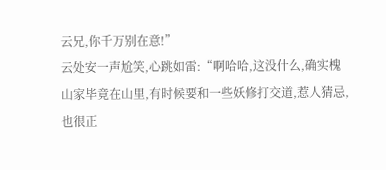云兄,你千万别在意!”
云处安一声尬笑,心跳如雷:“啊哈哈,这没什么,确实槐山家毕竟在山里,有时候要和一些妖修打交道,惹人猜忌,也很正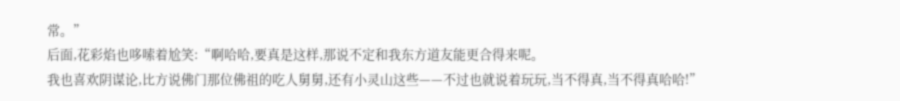常。”
后面,花彩焰也哆嗦着尬笑:“啊哈哈,要真是这样,那说不定和我东方道友能更合得来呢。
我也喜欢阴谋论,比方说佛门那位佛祖的吃人舅舅,还有小灵山这些——不过也就说着玩玩,当不得真,当不得真哈哈!”